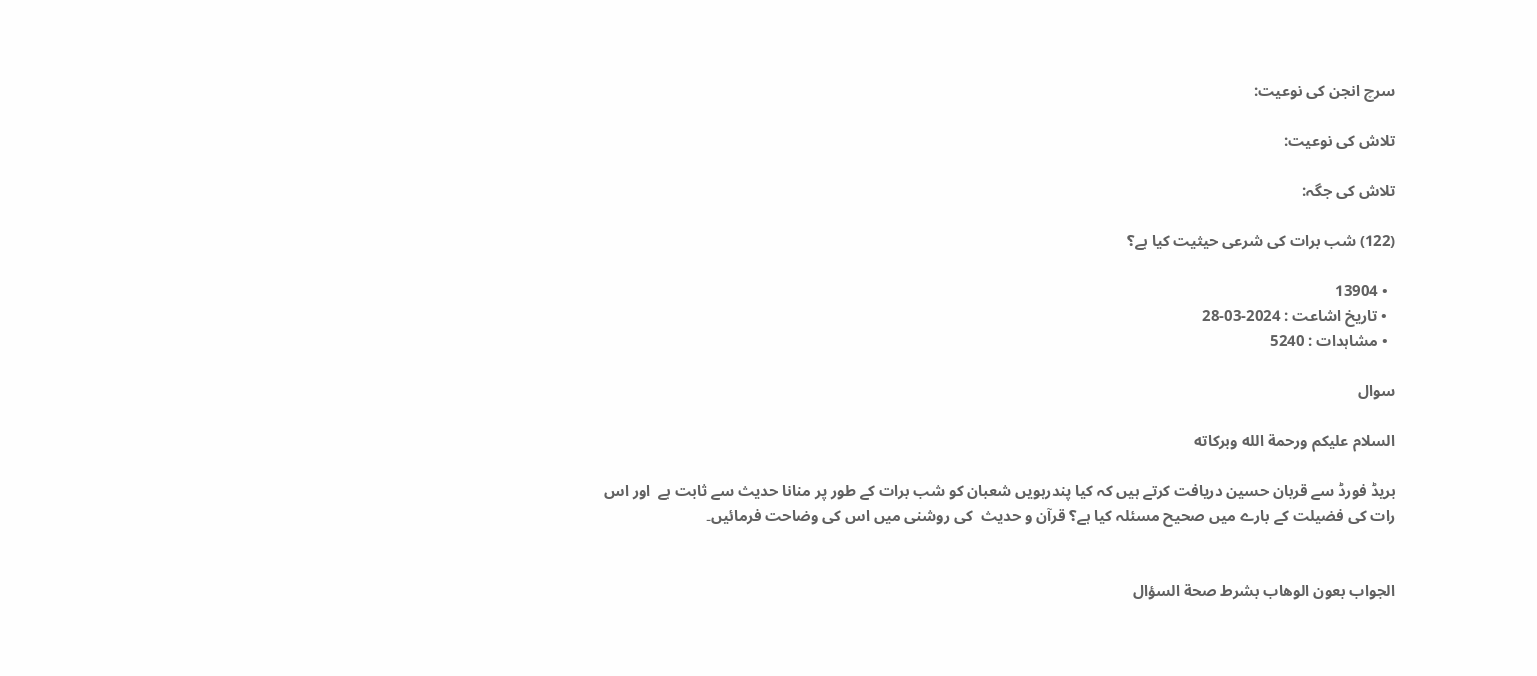سرچ انجن کی نوعیت:

تلاش کی نوعیت:

تلاش کی جگہ:

(122) شب برات کی شرعی حیثیت کیا ہے؟

  • 13904
  • تاریخ اشاعت : 2024-03-28
  • مشاہدات : 5240

سوال

السلام عليكم ورحمة الله وبركاته

بریڈ فورڈ سے قربان حسین دریافت کرتے ہیں کہ کیا پندرہویں شعبان کو شب برات کے طور پر منانا حدیث سے ثابت ہے  اور اس رات کی فضیلت کے بارے میں صحیح مسئلہ کیا ہے؟ قرآن و حدیث  کی روشنی میں اس کی وضاحت فرمائیں۔


الجواب بعون الوهاب بشرط صحة السؤال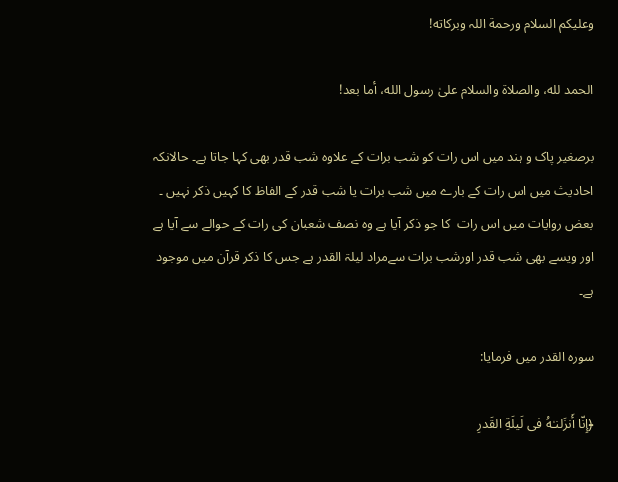وعلیکم السلام ورحمة اللہ وبرکاته!

الحمد لله، والصلاة والسلام علىٰ رسول الله، أما بعد!

برصغیر پاک و ہند میں اس رات کو شب برات کے علاوہ شب قدر بھی کہا جاتا ہے۔ حالانکہ احادیث میں اس رات کے بارے میں شب برات یا شب قدر کے الفاظ کا کہیں ذکر نہیں ۔ بعض روایات میں اس رات  کا جو ذکر آیا ہے وہ نصف شعبان کی رات کے حوالے سے آیا ہے اور ویسے بھی شب قدر اورشب برات سےمراد لیلۃ القدر ہے جس کا ذکر قرآن میں موجود ہے۔

سورہ القدر میں فرمایا:

﴿إِنّا أَنزَلنـٰهُ فى لَيلَةِ القَدرِ‌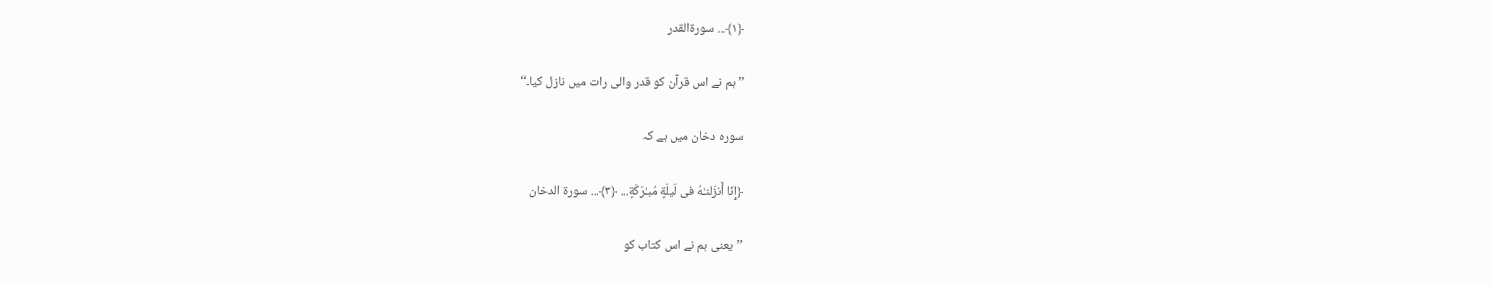﴿١﴾... سورةالقدر

’’ ہم نے اس قرآن کو قدر والی رات میں نازل کیا۔‘‘

سورہ دخان میں ہے کہ

﴿إِنّا أَنزَلنـٰهُ فى لَيلَةٍ مُبـٰرَ‌كَةٍ... ﴿٣﴾... سورة الدخان

’’یعنی ہم نے اس کتاب کو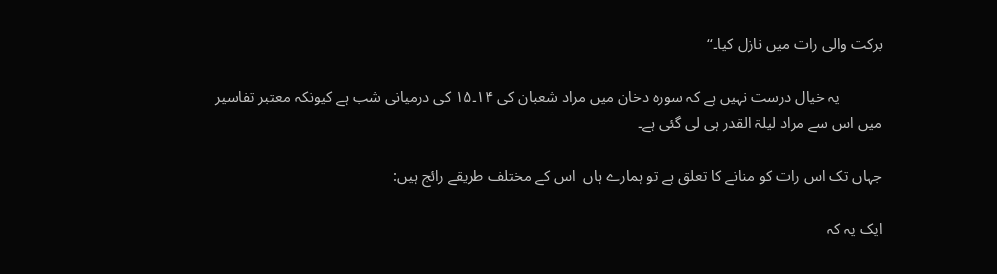برکت والی رات میں نازل کیا۔‘‘

           یہ خیال درست نہیں ہے کہ سورہ دخان میں مراد شعبان کی ۱۴۔۱۵ کی درمیانی شب ہے کیونکہ معتبر تفاسیر  میں اس سے مراد لیلۃ القدر ہی لی گئی ہے۔

جہاں تک اس رات کو منانے کا تعلق ہے تو ہمارے ہاں  اس کے مختلف طریقے رائج ہیں:

ایک یہ کہ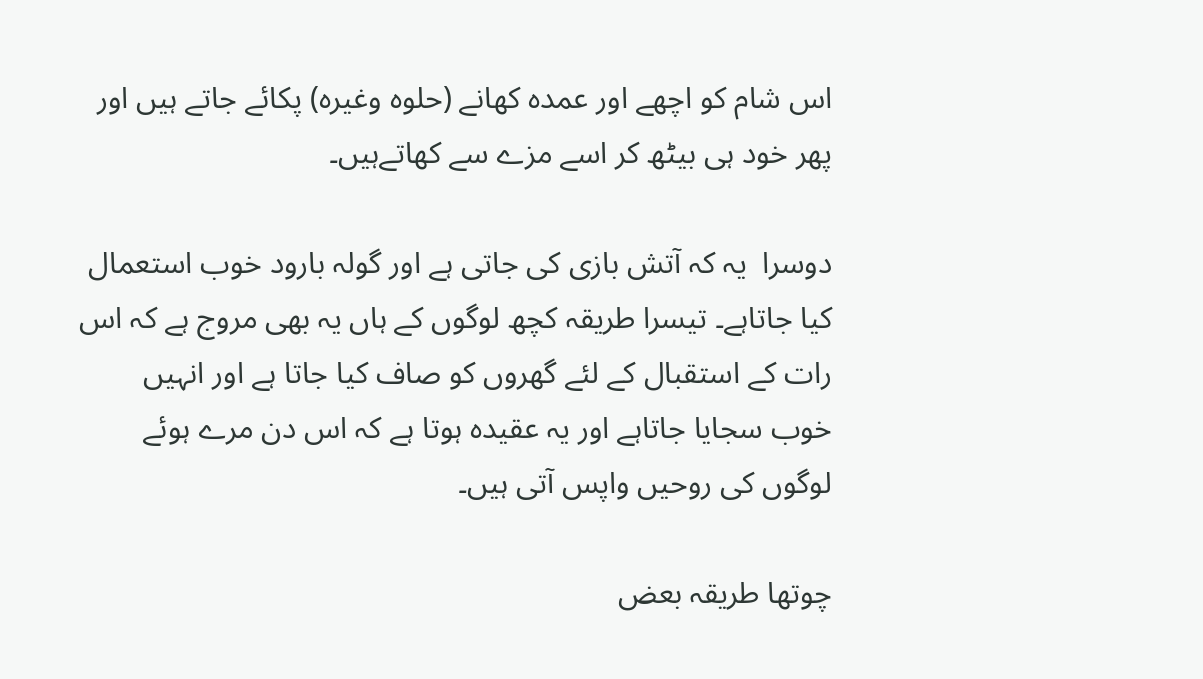اس شام کو اچھے اور عمدہ کھانے (حلوہ وغیرہ) پکائے جاتے ہیں اور پھر خود ہی بیٹھ کر اسے مزے سے کھاتےہیں۔

دوسرا  یہ کہ آتش بازی کی جاتی ہے اور گولہ بارود خوب استعمال کیا جاتاہے۔ تیسرا طریقہ کچھ لوگوں کے ہاں یہ بھی مروج ہے کہ اس رات کے استقبال کے لئے گھروں کو صاف کیا جاتا ہے اور انہیں خوب سجایا جاتاہے اور یہ عقیدہ ہوتا ہے کہ اس دن مرے ہوئے لوگوں کی روحیں واپس آتی ہیں۔

چوتھا طریقہ بعض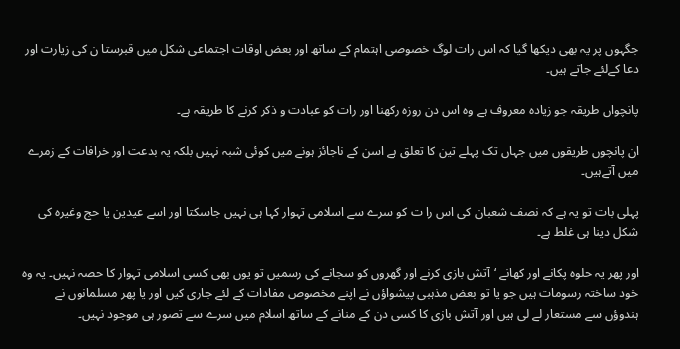جگہوں پر یہ بھی دیکھا گیا کہ اس رات لوگ خصوصی اہتمام کے ساتھ اور بعض اوقات اجتماعی شکل میں قبرستا ن کی زیارت اور دعا کےلئے جاتے ہیں۔

پانچواں طریقہ جو زیادہ معروف ہے وہ اس دن روزہ رکھنا اور رات کو عبادت و ذکر کرنے کا طریقہ ہے۔

ان پانچوں طریقوں میں جہاں تک پہلے تین کا تعلق ہے اسن کے ناجائز ہونے میں کوئی شبہ نہیں بلکہ یہ بدعت اور خرافات کے زمرے میں آتےہیں۔

پہلی بات تو یہ ہے کہ نصف شعبان کی اس را ت کو سرے سے اسلامی تہوار کہا ہی نہیں جاسکتا اور اسے عیدین یا حج وغیرہ کی شکل دینا ہی غلط ہے۔

اور پھر یہ حلوہ پکانے اور کھانے ‘آتش بازی کرنے اور گھروں کو سجانے کی رسمیں تو یوں بھی کسی اسلامی تہوار کا حصہ نہیں۔ یہ وہ خود ساختہ رسومات ہیں جو یا تو بعض مذہبی پیشواؤں نے اپنے مخصوص مفادات کے لئے جاری کیں اور یا پھر مسلمانوں نے ہندوؤں سے مستعار لے لی ہیں اور آتش بازی کا کسی دن کے منانے کے ساتھ اسلام میں سرے سے تصور ہی موجود نہیں۔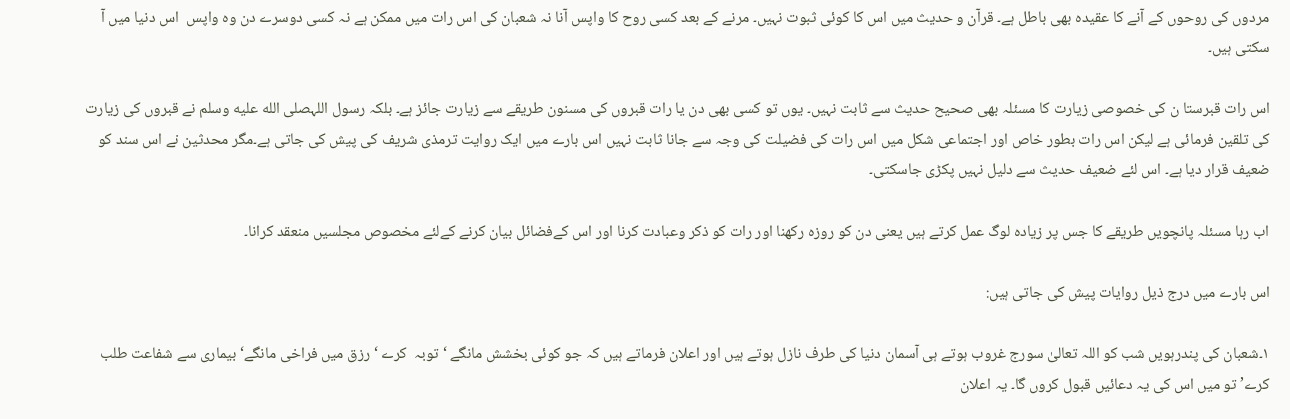مردوں کی روحوں کے آنے کا عقیدہ بھی باطل ہے۔ قرآن و حدیث میں اس کا کوئی ثبوت نہیں۔ مرنے کے بعد کسی روح کا واپس آنا نہ شعبان کی اس رات میں ممکن ہے نہ کسی دوسرے دن وہ واپس  اس دنیا میں آ سکتی ہیں۔

اس رات قبرستا ن کی خصوصی زیارت کا مسئلہ بھی صحیح حدیث سے ثابت نہیں۔ یوں تو کسی بھی دن یا رات قبروں کی مسنون طریقے سے زیارت جائز ہے۔ بلکہ رسول اللہصلى الله عليه وسلم نے قبروں کی زیارت کی تلقین فرمائی ہے لیکن اس رات بطور خاص اور اجتماعی شکل میں اس رات کی فضیلت کی وجہ سے جانا ثابت نہیں اس بارے میں ایک روایت ترمذی شریف کی پیش کی جاتی ہے۔مگر محدثین نے اس سند کو ضعیف قرار دیا ہے۔ اس لئے ضعیف حدیث سے دلیل نہیں پکڑی جاسکتی۔

اب رہا مسئلہ پانچویں طریقے کا جس پر زیادہ لوگ عمل کرتے ہیں یعنی دن کو روزہ رکھنا اور رات کو ذکر وعبادت کرنا اور اس کےفضائل بیان کرنے کےلئے مخصوص مجلسیں منعقد کرانا۔

اس بارے میں درج ذیل روایات پیش کی جاتی ہیں:

۱۔شعبان کی پندرہویں شب کو اللہ تعالیٰ سورج غروب ہوتے ہی آسمان دنیا کی طرف نازل ہوتے ہیں اور اعلان فرماتے ہیں کہ جو کوئی بخشش مانگے ‘توبہ  کرے ‘رزق میں فراخی مانگے‘ بیماری سے شفاعت طلب کرے’ تو میں اس کی یہ دعائیں قبول کروں گا۔ یہ اعلان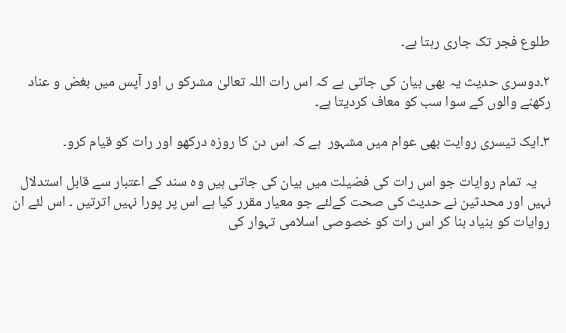طلوع فجر تک جاری رہتا ہے۔

۲۔دوسری حدیث یہ بھی بیان کی جاتی ہے کہ اس رات اللہ تعالیٰ مشرکو ں اور آپس میں بغض و عناد رکھنے والوں کے سوا سب کو معاف کردیتا ہے۔

۳۔ایک تیسری روایت بھی عوام میں مشہور  ہے کہ اس دن کا روزہ درکھو اور رات کو قیام کرو۔

    یہ تمام روایات جو اس رات کی فضیلت میں بیان کی جاتی ہیں وہ سند کے اعتبار سے قابل استدلال نہیں اور محدثین نے حدیث کی صحت کےلئے جو معیار مقرر کیا ہے اس پر پورا نہیں اترتیں ۔ اس لئے ان روایات کو بنیاد بنا کر اس رات کو خصوصی اسلامی تہوار کی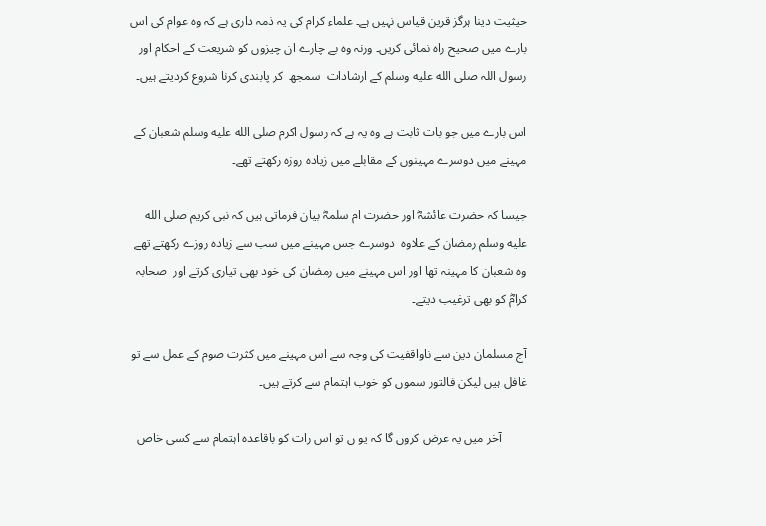حیثیت دینا ہرگز قرین قیاس نہیں ہے۔ علماء کرام کی یہ ذمہ داری ہے کہ وہ عوام کی اس بارے میں صحیح راہ نمائی کریں۔ ورنہ وہ بے چارے ان چیزوں کو شریعت کے احکام اور رسول اللہ صلى الله عليه وسلم کے ارشادات  سمجھ  کر پابندی کرنا شروع کردیتے ہیں۔

اس بارے میں جو بات ثابت ہے وہ یہ ہے کہ رسول اکرم صلى الله عليه وسلم شعبان کے مہینے میں دوسرے مہینوں کے مقابلے میں زیادہ روزہ رکھتے تھے۔

جیسا کہ حضرت عائشہؓ اور حضرت ام سلمہؓ بیان فرماتی ہیں کہ نبی کریم صلى الله عليه وسلم رمضان کے علاوہ  دوسرے جس مہینے میں سب سے زیادہ روزے رکھتے تھے وہ شعبان کا مہینہ تھا اور اس مہینے میں رمضان کی خود بھی تیاری کرتے اور  صحابہ کرامؓ کو بھی ترغیب دیتے۔

آج مسلمان دین سے ناواقفیت کی وجہ سے اس مہینے میں کثرت صوم کے عمل سے تو غافل ہیں لیکن فالتور سموں کو خوب اہتمام سے کرتے ہیں۔

        آخر میں یہ عرض کروں گا کہ یو ں تو اس رات کو باقاعدہ اہتمام سے کسی خاص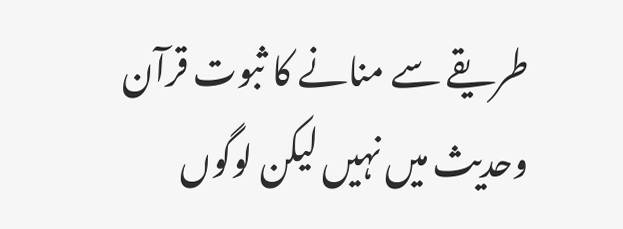طریقے سے منانے کا ثبوت قرآن وحدیث میں نہیں لیکن لوگوں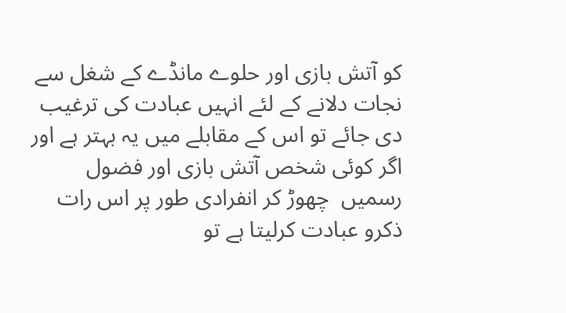کو آتش بازی اور حلوے مانڈے کے شغل سے نجات دلانے کے لئے انہیں عبادت کی ترغیب دی جائے تو اس کے مقابلے میں یہ بہتر ہے اور اگر کوئی شخص آتش بازی اور فضول رسمیں  چھوڑ کر انفرادی طور پر اس رات ذکرو عبادت کرلیتا ہے تو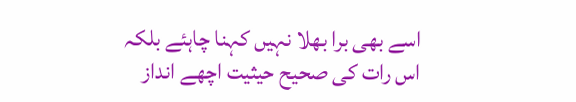اسے بھی برا بھلا نہیں کہنا چاہئے بلکہ اس رات کی صحیح حیثیت اچھے انداز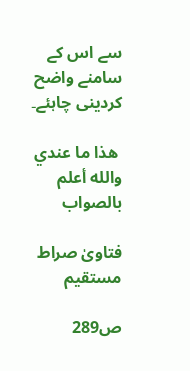سے اس کے سامنے واضح کردینی چاہئے۔

 ھذا ما عندي والله أعلم بالصواب

فتاویٰ صراط مستقیم

ص289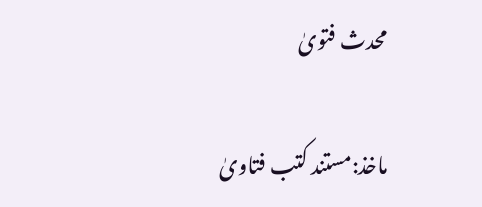محدث فتویٰ

ماخذ:مستند کتب فتاویٰ